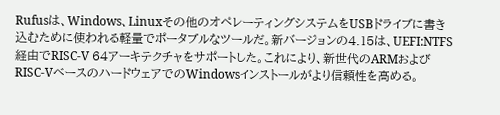Rufusは、Windows、Linuxその他のオペレーティングシステムをUSBドライブに書き込むために使われる軽量でポータブルなツールだ。新バージョンの4.15は、UEFI:NTFS経由でRISC-V 64アーキテクチャをサポートした。これにより、新世代のARMおよびRISC-VベースのハードウェアでのWindowsインストールがより信頼性を高める。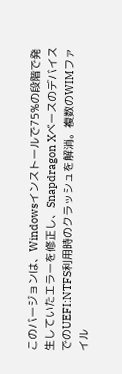このバージョンは、Windowsインストールで75%の段階で発生していたエラーを修正し、Snapdragon XベースのデバイスでのUEFI:NTFS利用時のクラッシュを解消。複数のWIMファイル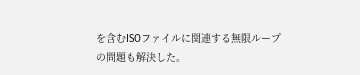を含むISOファイルに関連する無限ループの問題も解決した。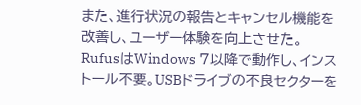また、進行状況の報告とキャンセル機能を改善し、ユーザー体験を向上させた。
RufusはWindows 7以降で動作し、インストール不要。USBドライブの不良セクターを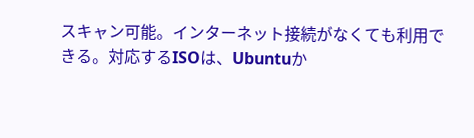スキャン可能。インターネット接続がなくても利用できる。対応するISOは、Ubuntuか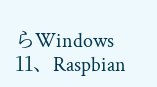らWindows 11、Raspbian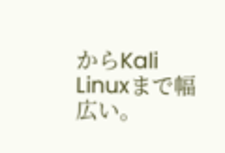からKali Linuxまで幅広い。